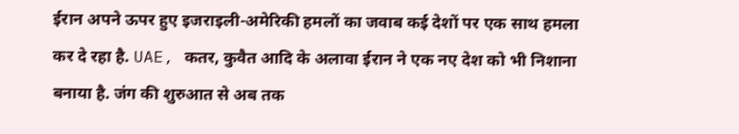ईरान अपने ऊपर हुए इजराइली-अमेरिकी हमलों का जवाब कई देशों पर एक साथ हमला कर दे रहा है. UAE, कतर, कुवैत आदि के अलावा ईरान ने एक नए देश को भी निशाना बनाया है. जंग की शुरुआत से अब तक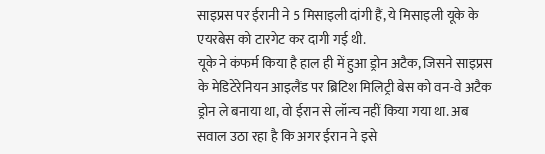साइप्रस पर ईरानी ने 5 मिसाइली दांगी हैं, ये मिसाइली यूके के एयरबेस को टारगेट कर दागी गई थी.
यूके ने कंफर्म किया है हाल ही में हुआ ड्रोन अटैक, जिसने साइप्रस के मेडिटेरेनियन आइलैंड पर ब्रिटिश मिलिट्री बेस को वन-वे अटैक ड्रोन ले बनाया था, वो ईरान से लॉन्च नहीं किया गया था. अब सवाल उठा रहा है कि अगर ईरान ने इसे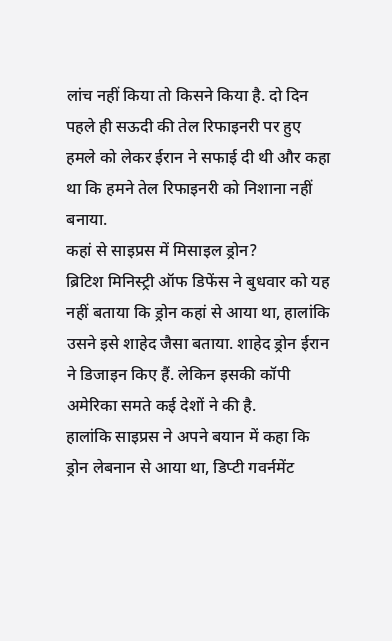लांच नहीं किया तो किसने किया है. दो दिन पहले ही सऊदी की तेल रिफाइनरी पर हुए हमले को लेकर ईरान ने सफाई दी थी और कहा था कि हमने तेल रिफाइनरी को निशाना नहीं बनाया.
कहां से साइप्रस में मिसाइल ड्रोन?
ब्रिटिश मिनिस्ट्री ऑफ डिफेंस ने बुधवार को यह नहीं बताया कि ड्रोन कहां से आया था, हालांकि उसने इसे शाहेद जैसा बताया. शाहेद ड्रोन ईरान ने डिजाइन किए हैं. लेकिन इसकी कॉपी अमेरिका समते कई देशों ने की है.
हालांकि साइप्रस ने अपने बयान में कहा कि ड्रोन लेबनान से आया था, डिप्टी गवर्नमेंट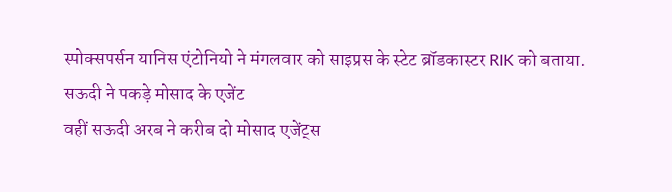स्पोक्सपर्सन यानिस एंटोनियो ने मंगलवार को साइप्रस के स्टेट ब्रॉडकास्टर RIK को बताया.
सऊदी ने पकड़े मोसाद के एजेंट
वहीं सऊदी अरब ने करीब दो मोसाद एजेंट्स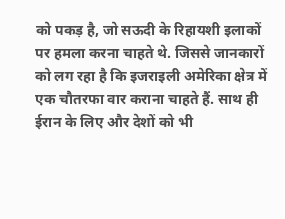को पकड़ है, जो सऊदी के रिहायशी इलाकों पर हमला करना चाहते थे. जिससे जानकारों को लग रहा है कि इजराइली अमेरिका क्षेत्र में एक चौतरफा वार कराना चाहते हैं. साथ ही ईरान के लिए और देशों को भी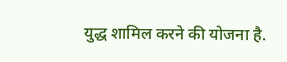युद्ध शामिल करने की योजना है.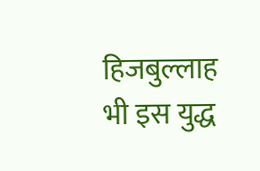हिजबुल्लाह भी इस युद्ध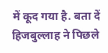में कूद गया है. बता दें हिजबुल्लाह ने पिछले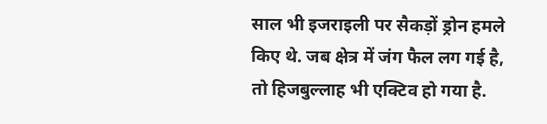साल भी इजराइली पर सैकड़ों ड्रोन हमले किए थे. जब क्षेत्र में जंग फैल लग गई है, तो हिजबुल्लाह भी एक्टिव हो गया है.